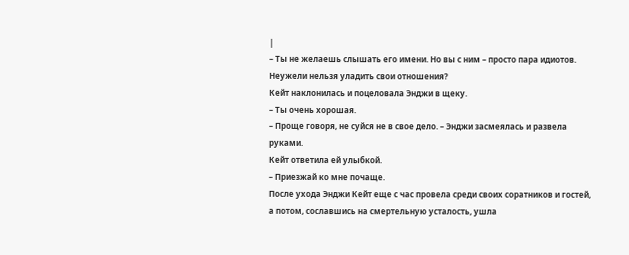|
– Ты не желаешь слышать его имени. Но вы с ним – просто пара идиотов. Неужели нельзя уладить свои отношения?
Кейт наклонилась и поцеловала Энджи в щеку.
– Ты очень хорошая.
– Проще говоря, не суйся не в свое дело. – Энджи засмеялась и развела руками.
Кейт ответила ей улыбкой.
– Приезжай ко мне почаще.
После ухода Энджи Кейт еще с час провела среди своих соратников и гостей, а потом, сославшись на смертельную усталость, ушла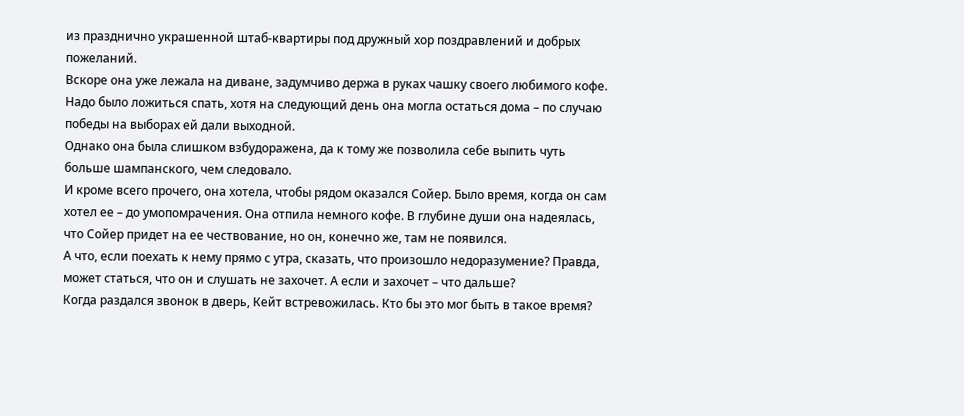из празднично украшенной штаб-квартиры под дружный хор поздравлений и добрых пожеланий.
Вскоре она уже лежала на диване, задумчиво держа в руках чашку своего любимого кофе. Надо было ложиться спать, хотя на следующий день она могла остаться дома – по случаю победы на выборах ей дали выходной.
Однако она была слишком взбудоражена, да к тому же позволила себе выпить чуть больше шампанского, чем следовало.
И кроме всего прочего, она хотела, чтобы рядом оказался Сойер. Было время, когда он сам хотел ее – до умопомрачения. Она отпила немного кофе. В глубине души она надеялась, что Сойер придет на ее чествование, но он, конечно же, там не появился.
А что, если поехать к нему прямо с утра, сказать, что произошло недоразумение? Правда, может статься, что он и слушать не захочет. А если и захочет – что дальше?
Когда раздался звонок в дверь, Кейт встревожилась. Кто бы это мог быть в такое время?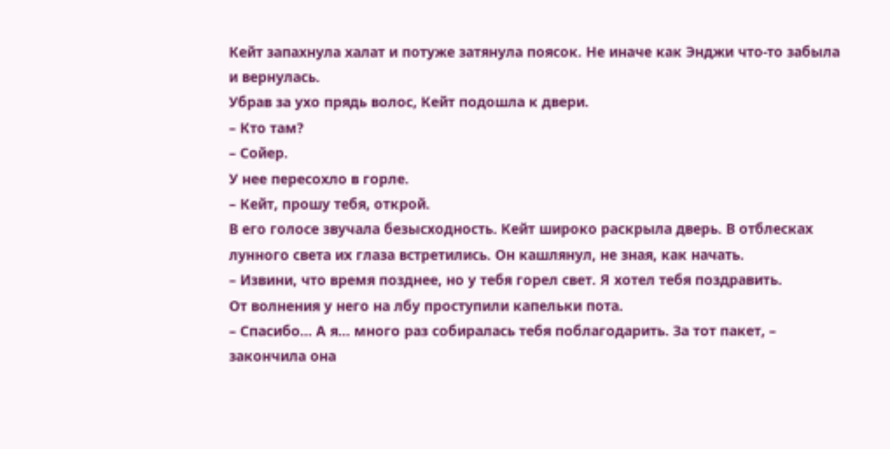Кейт запахнула халат и потуже затянула поясок. Не иначе как Энджи что-то забыла и вернулась.
Убрав за ухо прядь волос, Кейт подошла к двери.
– Кто там?
– Сойер.
У нее пересохло в горле.
– Кейт, прошу тебя, открой.
В его голосе звучала безысходность. Кейт широко раскрыла дверь. В отблесках лунного света их глаза встретились. Он кашлянул, не зная, как начать.
– Извини, что время позднее, но у тебя горел свет. Я хотел тебя поздравить.
От волнения у него на лбу проступили капельки пота.
– Спасибо… А я… много раз собиралась тебя поблагодарить. За тот пакет, – закончила она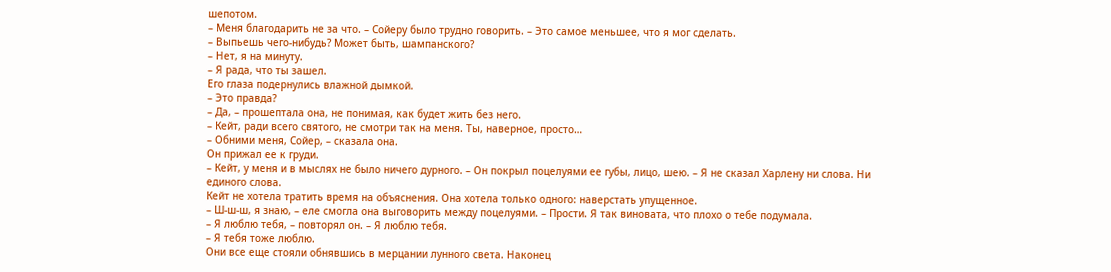шепотом.
– Меня благодарить не за что. – Сойеру было трудно говорить. – Это самое меньшее, что я мог сделать.
– Выпьешь чего-нибудь? Может быть, шампанского?
– Нет, я на минуту.
– Я рада, что ты зашел.
Его глаза подернулись влажной дымкой.
– Это правда?
– Да, – прошептала она, не понимая, как будет жить без него.
– Кейт, ради всего святого, не смотри так на меня. Ты, наверное, просто…
– Обними меня, Сойер, – сказала она.
Он прижал ее к груди.
– Кейт, у меня и в мыслях не было ничего дурного. – Он покрыл поцелуями ее губы, лицо, шею. – Я не сказал Харлену ни слова. Ни единого слова.
Кейт не хотела тратить время на объяснения. Она хотела только одного: наверстать упущенное.
– Ш-ш-ш, я знаю, – еле смогла она выговорить между поцелуями. – Прости. Я так виновата, что плохо о тебе подумала.
– Я люблю тебя, – повторял он. – Я люблю тебя.
– Я тебя тоже люблю.
Они все еще стояли обнявшись в мерцании лунного света. Наконец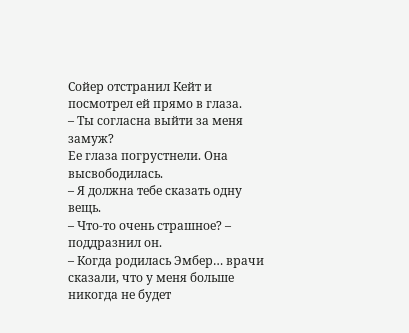Сойер отстранил Кейт и посмотрел ей прямо в глаза.
– Ты согласна выйти за меня замуж?
Ее глаза погрустнели. Она высвободилась.
– Я должна тебе сказать одну вещь.
– Что-то очень страшное? – поддразнил он.
– Когда родилась Эмбер… врачи сказали, что у меня больше никогда не будет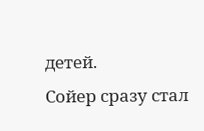детей.
Сойер сразу стал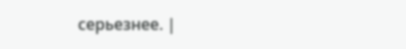серьезнее. |